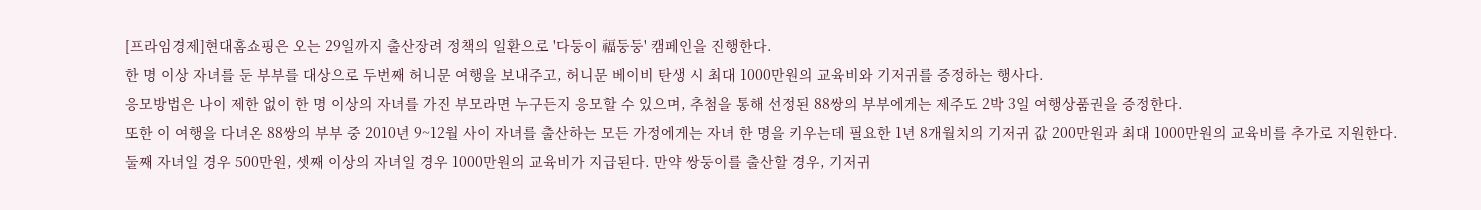[프라임경제]현대홈쇼핑은 오는 29일까지 출산장려 정책의 일환으로 '다둥이 福둥둥' 캠페인을 진행한다.
한 명 이상 자녀를 둔 부부를 대상으로 두번째 허니문 여행을 보내주고, 허니문 베이비 탄생 시 최대 1000만원의 교육비와 기저귀를 증정하는 행사다.
응모방법은 나이 제한 없이 한 명 이상의 자녀를 가진 부모라면 누구든지 응모할 수 있으며, 추첨을 통해 선정된 88쌍의 부부에게는 제주도 2박 3일 여행상품권을 증정한다.
또한 이 여행을 다녀온 88쌍의 부부 중 2010년 9~12월 사이 자녀를 출산하는 모든 가정에게는 자녀 한 명을 키우는데 필요한 1년 8개월치의 기저귀 값 200만원과 최대 1000만원의 교육비를 추가로 지원한다.
둘째 자녀일 경우 500만원, 셋째 이상의 자녀일 경우 1000만원의 교육비가 지급된다. 만약 쌍둥이를 출산할 경우, 기저귀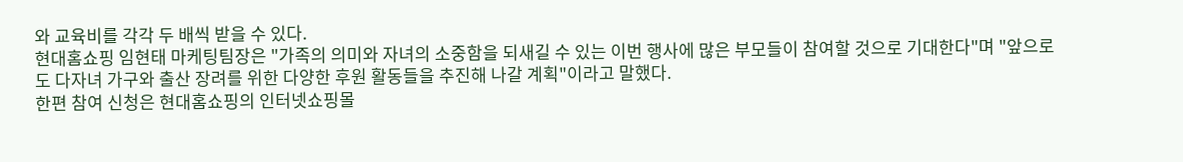와 교육비를 각각 두 배씩 받을 수 있다.
현대홈쇼핑 임현태 마케팅팀장은 "가족의 의미와 자녀의 소중함을 되새길 수 있는 이번 행사에 많은 부모들이 참여할 것으로 기대한다"며 "앞으로도 다자녀 가구와 출산 장려를 위한 다양한 후원 활동들을 추진해 나갈 계획"이라고 말했다.
한편 참여 신청은 현대홈쇼핑의 인터넷쇼핑몰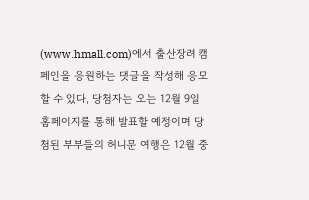(www.hmall.com)에서 출산장려 캠페인을 응원하는 댓글을 작성해 응모할 수 있다, 당첨자는 오는 12월 9일 홈페이지를 통해 발표할 예정이며 당첨된 부부들의 허니문 여행은 12월 중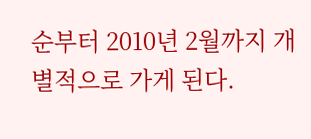순부터 2010년 2월까지 개별적으로 가게 된다.